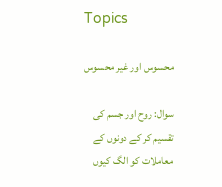Topics

محسوس اور غیر محسوس

سوال: روح اور جسم کی تقسیم کر کے دونوں کے معاملات کو الگ کیوں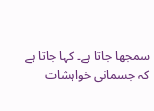سمجھا جاتا ہے۔ کہا جاتا ہے کہ جسمانی خواہشات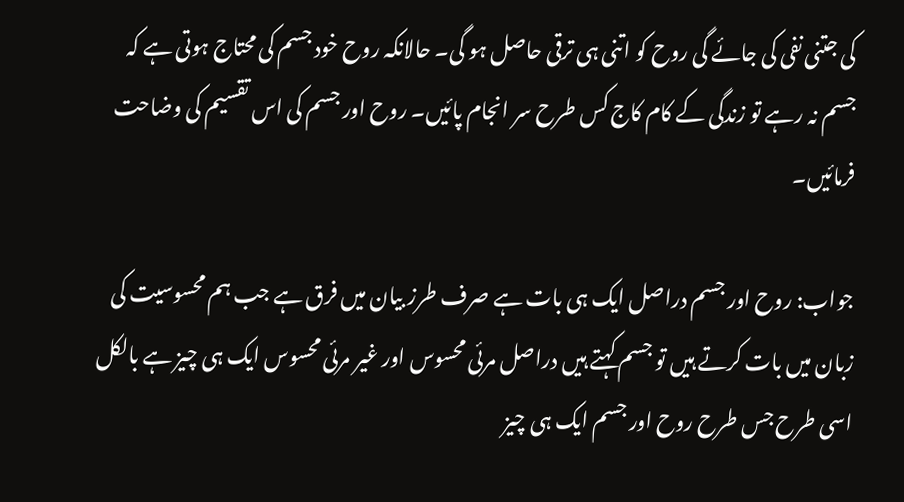کی جتنی نفی کی جائے گی روح کو اتنی ہی ترقی حاصل ہو گی۔ حالانکہ روح خود جسم کی محتاج ہوتی ہے کہ جسم نہ رہے تو زندگی کے کام کاج کس طرح سر انجام پائیں۔ روح اور جسم کی اس تقسیم کی وضاحت فرمائیں۔

جواب: روح اور جسم دراصل ایک ہی بات ہے صرف طرز بیان میں فرق ہے جب ہم محسوسیت کی زبان میں بات کرتے ہیں تو جسم کہتے ہیں دراصل مرئی محسوس اور غیر مرئی محسوس ایک ہی چیز ہے بالکل اسی طرح جس طرح روح اور جسم ایک ہی چیز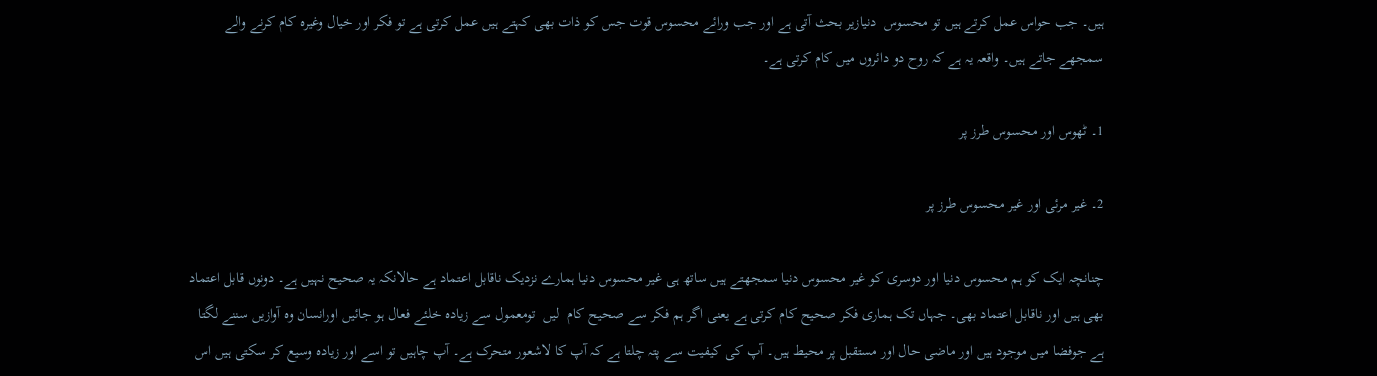ہیں۔ جب حواس عمل کرتے ہیں تو محسوس  دنیازیر بحث آتی ہے اور جب ورائے محسوس قوت جس کو ذات بھی کہتے ہیں عمل کرتی ہے تو فکر اور خیال وغیرہ کام کرنے والے سمجھے جاتے ہیں۔ واقعہ یہ ہے کہ روح دو دائروں میں کام کرتی ہے۔

1۔ ٹھوس اور محسوس طرز پر

2۔ غیر مرئی اور غیر محسوس طرز پر

چنانچہ ایک کو ہم محسوس دنیا اور دوسری کو غیر محسوس دنیا سمجھتے ہیں ساتھ ہی غیر محسوس دنیا ہمارے نزدیک ناقابل اعتماد ہے حالانکہ یہ صحیح نہیں ہے۔ دونوں قابل اعتماد بھی ہیں اور ناقابل اعتماد بھی۔ جہاں تک ہماری فکر صحیح کام کرتی ہے یعنی اگر ہم فکر سے صحیح کام  لیں  تومعمول سے زیادہ خلئے فعال ہو جائیں اورانسان وہ آوازیں سننے لگتا ہے جوفضا میں موجود ہیں اور ماضی حال اور مستقبل پر محیط ہیں۔ آپ کی کیفیت سے پتہ چلتا ہے کہ آپ کا لاشعور متحرک ہے۔ آپ چاہیں تو اسے اور زیادہ وسیع کر سکتی ہیں اس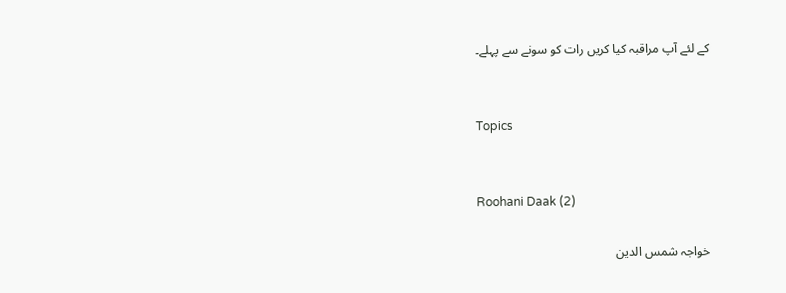کے لئے آپ مراقبہ کیا کریں رات کو سونے سے پہلے۔


Topics


Roohani Daak (2)

خواجہ شمس الدین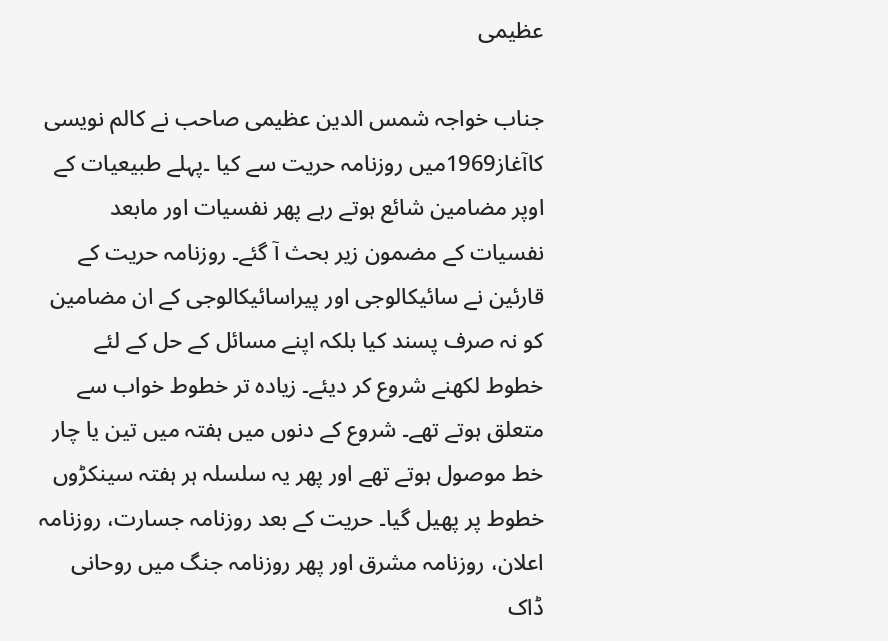عظیمی

جناب خواجہ شمس الدین عظیمی صاحب نے کالم نویسی کاآغاز1969میں روزنامہ حریت سے کیا ۔پہلے طبیعیات کے اوپر مضامین شائع ہوتے رہے پھر نفسیات اور مابعد نفسیات کے مضمون زیر بحث آ گئے۔ روزنامہ حریت کے قارئین نے سائیکالوجی اور پیراسائیکالوجی کے ان مضامین کو نہ صرف پسند کیا بلکہ اپنے مسائل کے حل کے لئے خطوط لکھنے شروع کر دیئے۔ زیادہ تر خطوط خواب سے متعلق ہوتے تھے۔ شروع کے دنوں میں ہفتہ میں تین یا چار خط موصول ہوتے تھے اور پھر یہ سلسلہ ہر ہفتہ سینکڑوں خطوط پر پھیل گیا۔ حریت کے بعد روزنامہ جسارت، روزنامہ اعلان، روزنامہ مشرق اور پھر روزنامہ جنگ میں روحانی ڈاک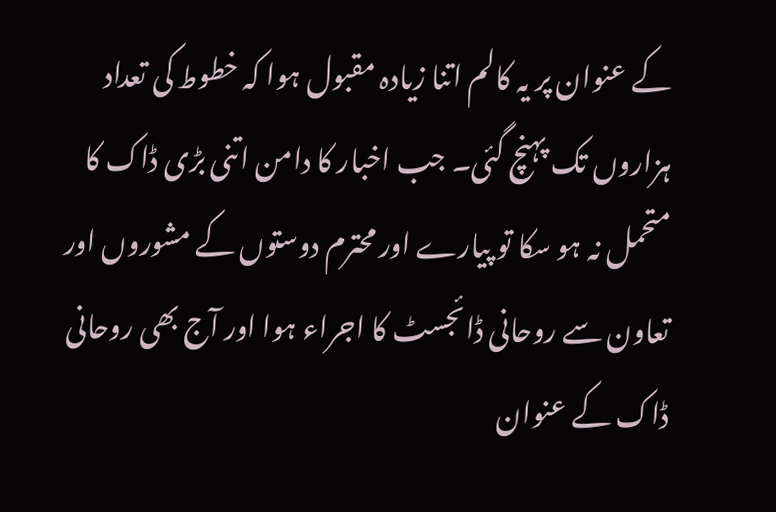کے عنوان پر یہ کالم اتنا زیادہ مقبول ہوا کہ خطوط کی تعداد ہزاروں تک پہنچ گئی۔ جب اخبار کا دامن اتنی بڑی ڈاک کا متحمل نہ ہو سکا تو پیارے اور محترم دوستوں کے مشوروں اور تعاون سے روحانی ڈائجسٹ کا اجراء ہوا اور آج بھی روحانی ڈاک کے عنوان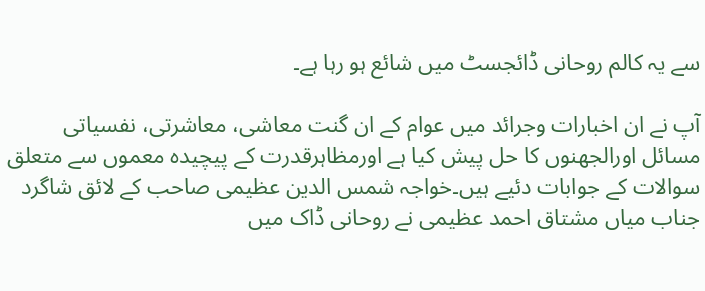سے یہ کالم روحانی ڈائجسٹ میں شائع ہو رہا ہے۔

آپ نے ان اخبارات وجرائد میں عوام کے ان گنت معاشی، معاشرتی، نفسیاتی مسائل اورالجھنوں کا حل پیش کیا ہے اورمظاہرقدرت کے پیچیدہ معموں سے متعلق سوالات کے جوابات دئیے ہیں۔خواجہ شمس الدین عظیمی صاحب کے لائق شاگرد جناب میاں مشتاق احمد عظیمی نے روحانی ڈاک میں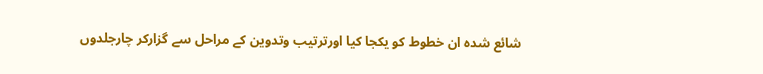شائع شدہ ان خطوط کو یکجا کیا اورترتیب وتدوین کے مراحل سے گزارکر چارجلدوں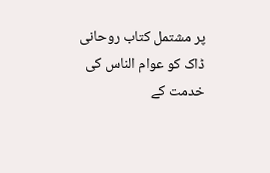پر مشتمل کتاب روحانی ڈاک کو عوام الناس کی خدمت کے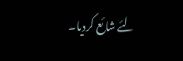لئے شائع کردیا۔